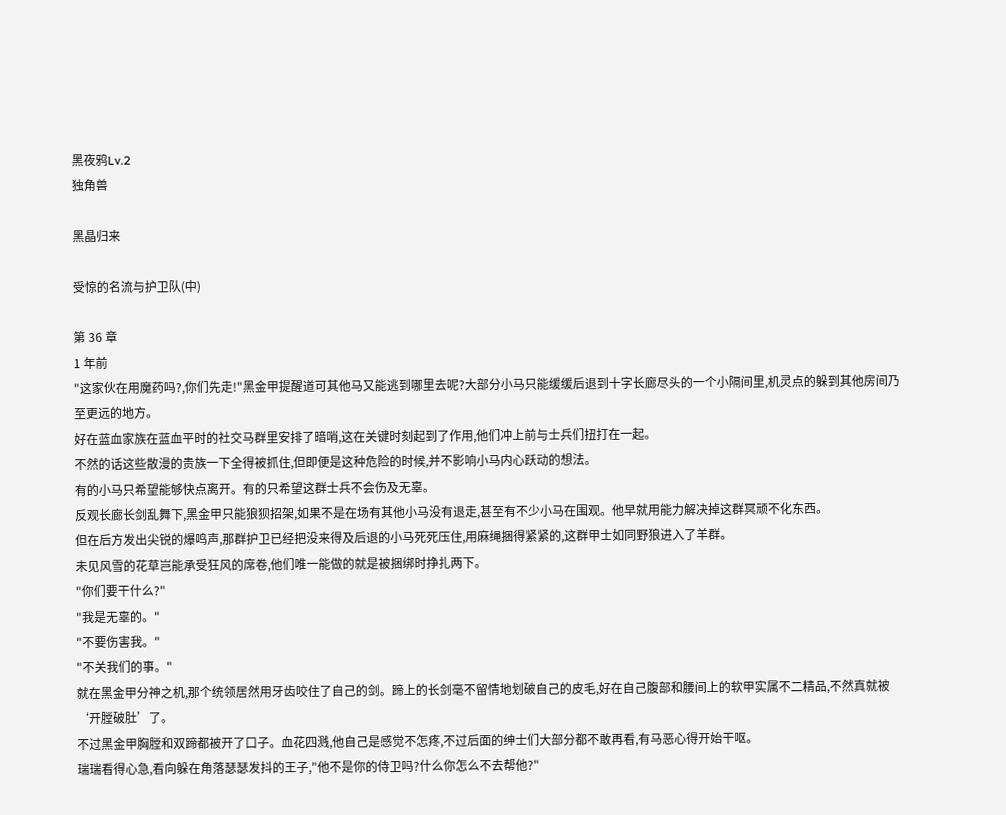黑夜鸦Lv.2
独角兽

黑晶归来

受惊的名流与护卫队(中)

第 36 章
1 年前
"这家伙在用魔药吗?,你们先走!"黑金甲提醒道可其他马又能逃到哪里去呢?大部分小马只能缓缓后退到十字长廊尽头的一个小隔间里,机灵点的躲到其他房间乃至更远的地方。
好在蓝血家族在蓝血平时的社交马群里安排了暗哨,这在关键时刻起到了作用,他们冲上前与士兵们扭打在一起。
不然的话这些散漫的贵族一下全得被抓住,但即便是这种危险的时候,并不影响小马内心跃动的想法。
有的小马只希望能够快点离开。有的只希望这群士兵不会伤及无辜。
反观长廊长剑乱舞下,黑金甲只能狼狈招架,如果不是在场有其他小马没有退走,甚至有不少小马在围观。他早就用能力解决掉这群冥顽不化东西。
但在后方发出尖锐的爆鸣声,那群护卫已经把没来得及后退的小马死死压住,用麻绳捆得紧紧的,这群甲士如同野狼进入了羊群。
未见风雪的花草岂能承受狂风的席卷,他们唯一能做的就是被捆绑时挣扎两下。
"你们要干什么?"
"我是无辜的。"
"不要伤害我。"
"不关我们的事。"
就在黑金甲分神之机,那个统领居然用牙齿咬住了自己的剑。蹄上的长剑毫不留情地划破自己的皮毛,好在自己腹部和腰间上的软甲实属不二精品,不然真就被‘开膛破肚’了。
不过黑金甲胸膛和双蹄都被开了口子。血花四溅,他自己是感觉不怎疼,不过后面的绅士们大部分都不敢再看,有马恶心得开始干呕。
瑞瑞看得心急,看向躲在角落瑟瑟发抖的王子,"他不是你的侍卫吗?什么你怎么不去帮他?"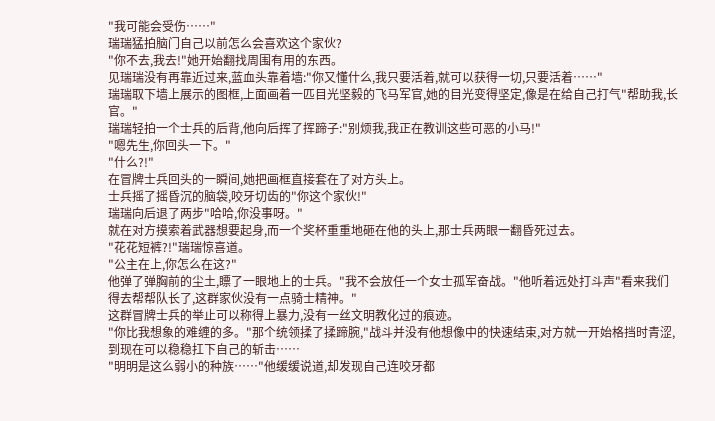"我可能会受伤……"
瑞瑞猛拍脑门自己以前怎么会喜欢这个家伙?
"你不去,我去!"她开始翻找周围有用的东西。
见瑞瑞没有再靠近过来,蓝血头靠着墙:"你又懂什么,我只要活着,就可以获得一切,只要活着……"
瑞瑞取下墙上展示的图框,上面画着一匹目光坚毅的飞马军官,她的目光变得坚定,像是在给自己打气"帮助我,长官。"
瑞瑞轻拍一个士兵的后背,他向后挥了挥蹄子:"别烦我,我正在教训这些可恶的小马!"
"嗯先生,你回头一下。"
"什么?!"
在冒牌士兵回头的一瞬间,她把画框直接套在了对方头上。
士兵摇了摇昏沉的脑袋,咬牙切齿的"你这个家伙!"
瑞瑞向后退了两步"哈哈,你没事呀。"
就在对方摸索着武器想要起身,而一个奖杯重重地砸在他的头上,那士兵两眼一翻昏死过去。
"花花短裤?!"瑞瑞惊喜道。
"公主在上,你怎么在这?"
他弹了弹胸前的尘土,瞟了一眼地上的士兵。"我不会放任一个女士孤军奋战。"他听着远处打斗声"看来我们得去帮帮队长了,这群家伙没有一点骑士精神。"
这群冒牌士兵的举止可以称得上暴力,没有一丝文明教化过的痕迹。
"你比我想象的难缠的多。"那个统领揉了揉蹄腕,"战斗并没有他想像中的快速结束,对方就一开始格挡时青涩,到现在可以稳稳扛下自己的斩击……
"明明是这么弱小的种族……"他缓缓说道,却发现自己连咬牙都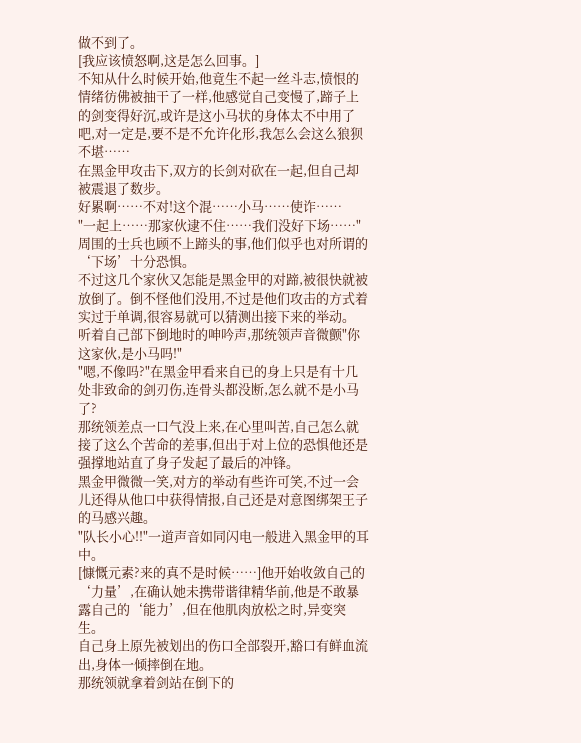做不到了。
[我应该愤怒啊,这是怎么回事。]
不知从什么时候开始,他竟生不起一丝斗志,愤恨的情绪彷佛被抽干了一样,他感觉自己变慢了,蹄子上的剑变得好沉,或许是这小马状的身体太不中用了吧,对一定是,要不是不允许化形,我怎么会这么狼狈不堪……
在黑金甲攻击下,双方的长剑对砍在一起,但自己却被震退了数步。
好累啊……不对!这个混……小马……使诈……
"一起上……那家伙逮不住……我们没好下场……"
周围的士兵也顾不上蹄头的事,他们似乎也对所谓的‘下场’十分恐惧。
不过这几个家伙又怎能是黑金甲的对蹄,被很快就被放倒了。倒不怪他们没用,不过是他们攻击的方式着实过于单调,很容易就可以猜测出接下来的举动。
听着自己部下倒地时的呻吟声,那统领声音微颤"你这家伙,是小马吗!"
"嗯,不像吗?"在黑金甲看来自已的身上只是有十几处非致命的剑刃伤,连骨头都没断,怎么就不是小马了?
那统领差点一口气没上来,在心里叫苦,自己怎么就接了这么个苦命的差事,但出于对上位的恐惧他还是强撑地站直了身子发起了最后的冲锋。
黑金甲微微一笑,对方的举动有些许可笑,不过一会儿还得从他口中获得情报,自己还是对意图绑架王子的马感兴趣。
"队长小心!!"一道声音如同闪电一般进入黑金甲的耳中。
[慷慨元素?来的真不是时候……]他开始收敛自己的‘力量’,在确认她未携带谐律精华前,他是不敢暴露自己的‘能力’,但在他肌肉放松之时,异变突生。
自己身上原先被划出的伤口全部裂开,豁口有鲜血流出,身体一倾摔倒在地。
那统领就拿着剑站在倒下的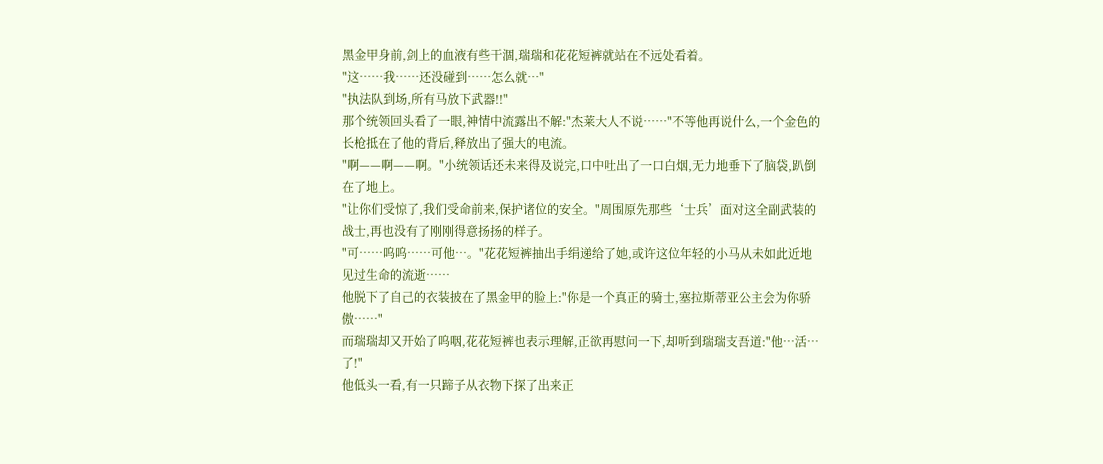黑金甲身前,剑上的血液有些干涸,瑞瑞和花花短裤就站在不远处看着。
"这……我……还没碰到……怎么就…"
"执法队到场,所有马放下武器!!"
那个统领回头看了一眼,神情中流露出不解:"杰莱大人不说……"不等他再说什么,一个金色的长枪抵在了他的背后,释放出了强大的电流。
"啊——啊——啊。"小统领话还未来得及说完,口中吐出了一口白烟,无力地垂下了脑袋,趴倒在了地上。
"让你们受惊了,我们受命前来,保护诸位的安全。"周围原先那些‘士兵’面对这全副武装的战士,再也没有了刚刚得意扬扬的样子。
"可……呜呜……可他…。"花花短裤抽出手绢递给了她,或许这位年轻的小马从未如此近地见过生命的流逝……
他脱下了自己的衣装披在了黑金甲的脸上:"你是一个真正的骑士,塞拉斯蒂亚公主会为你骄傲……"
而瑞瑞却又开始了呜咽,花花短裤也表示理解,正欲再慰问一下,却听到瑞瑞支吾道:"他…活…了!"
他低头一看,有一只蹄子从衣物下探了出来正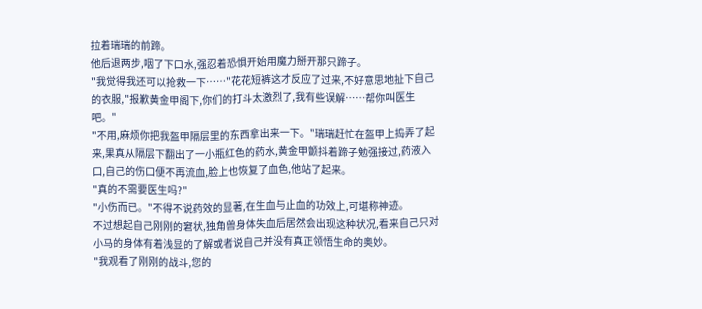拉着瑞瑞的前蹄。
他后退两步,咽了下口水,强忍着恐惧开始用魔力掰开那只蹄子。
"我觉得我还可以抢救一下……"花花短裤这才反应了过来,不好意思地扯下自己的衣服,"报歉黄金甲阁下,你们的打斗太激烈了,我有些误解……帮你叫医生吧。"
"不用,麻烦你把我盔甲隔层里的东西拿出来一下。"瑞瑞赶忙在盔甲上捣弄了起来,果真从隔层下翻出了一小瓶红色的药水,黄金甲颤抖着蹄子勉强接过,药液入口,自己的伤口便不再流血,脸上也恢复了血色,他站了起来。
"真的不需要医生吗?"
"小伤而已。"不得不说药效的显著,在生血与止血的功效上,可堪称神迹。
不过想起自己刚刚的窘状,独角兽身体失血后居然会出现这种状况,看来自己只对小马的身体有着浅显的了解或者说自己并没有真正领悟生命的奥妙。
"我观看了刚刚的战斗,您的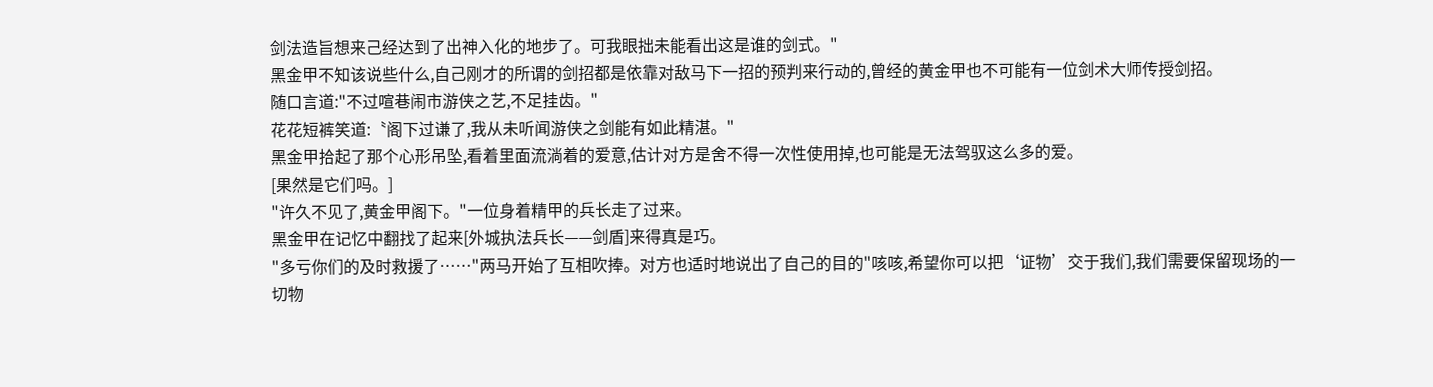剑法造旨想来己经达到了出神入化的地步了。可我眼拙未能看出这是谁的剑式。"
黑金甲不知该说些什么,自己刚才的所谓的剑招都是依靠对敌马下一招的预判来行动的,曾经的黄金甲也不可能有一位剑术大师传授剑招。
随口言道:"不过喧巷闹市游侠之艺,不足挂齿。"
花花短裤笑道:〝阁下过谦了,我从未听闻游侠之剑能有如此精湛。"
黑金甲拾起了那个心形吊坠,看着里面流淌着的爱意,估计对方是舍不得一次性使用掉,也可能是无法驾驭这么多的爱。
[果然是它们吗。]
"许久不见了,黄金甲阁下。"一位身着精甲的兵长走了过来。
黑金甲在记忆中翻找了起来[外城执法兵长——剑盾]来得真是巧。
"多亏你们的及时救援了……"两马开始了互相吹捧。对方也适时地说出了自己的目的"咳咳,希望你可以把‘证物’交于我们,我们需要保留现场的一切物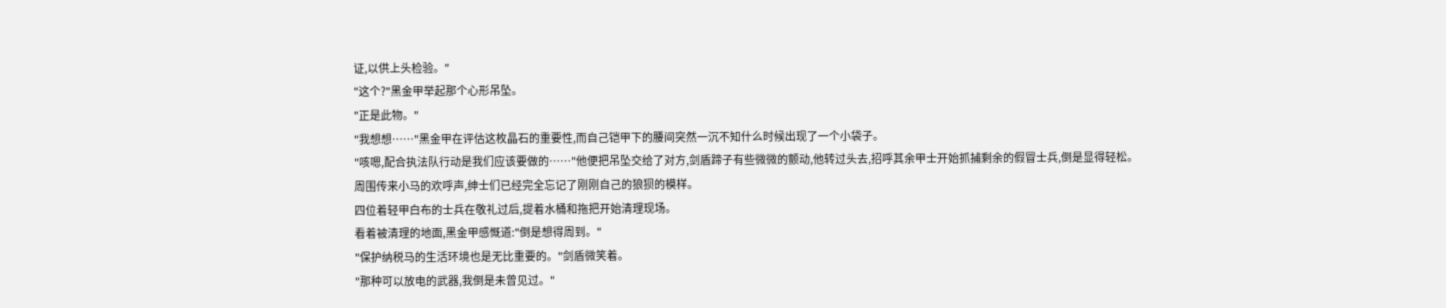证,以供上头检验。"
"这个?"黑金甲举起那个心形吊坠。
"正是此物。"
"我想想……"黑金甲在评估这枚晶石的重要性,而自己铠甲下的腰间突然一沉不知什么时候出现了一个小袋子。
"咳嗯,配合执法队行动是我们应该要做的……"他便把吊坠交给了对方,剑盾蹄子有些微微的颤动,他转过头去,招呼其余甲士开始抓捕剩余的假冒士兵,倒是显得轻松。
周围传来小马的欢呼声,绅士们已经完全忘记了刚刚自己的狼狈的模样。
四位着轻甲白布的士兵在敬礼过后,提着水桶和拖把开始清理现场。
看着被清理的地面,黑金甲感慨道:"倒是想得周到。"
"保护纳税马的生活环境也是无比重要的。"剑盾微笑着。
"那种可以放电的武器,我倒是未曾见过。"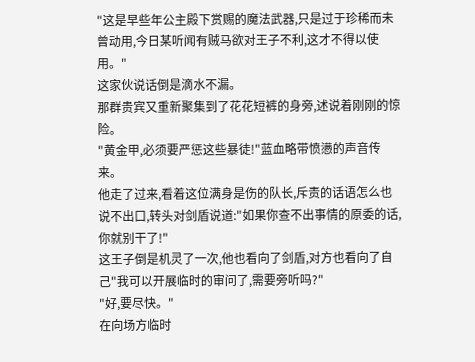"这是早些年公主殿下赏赐的魔法武器,只是过于珍稀而未曾动用,今日某听闻有贼马欲对王子不利,这才不得以使用。"
这家伙说话倒是滴水不漏。
那群贵宾又重新聚集到了花花短裤的身旁,述说着刚刚的惊险。
"黄金甲,必须要严惩这些暴徒!"蓝血略带愤懑的声音传来。
他走了过来,看着这位满身是伤的队长,斥责的话语怎么也说不出口,转头对剑盾说道:"如果你查不出事情的原委的话,你就别干了!"
这王子倒是机灵了一次,他也看向了剑盾,对方也看向了自己"我可以开展临时的审问了,需要旁听吗?"
"好,要尽快。"
在向场方临时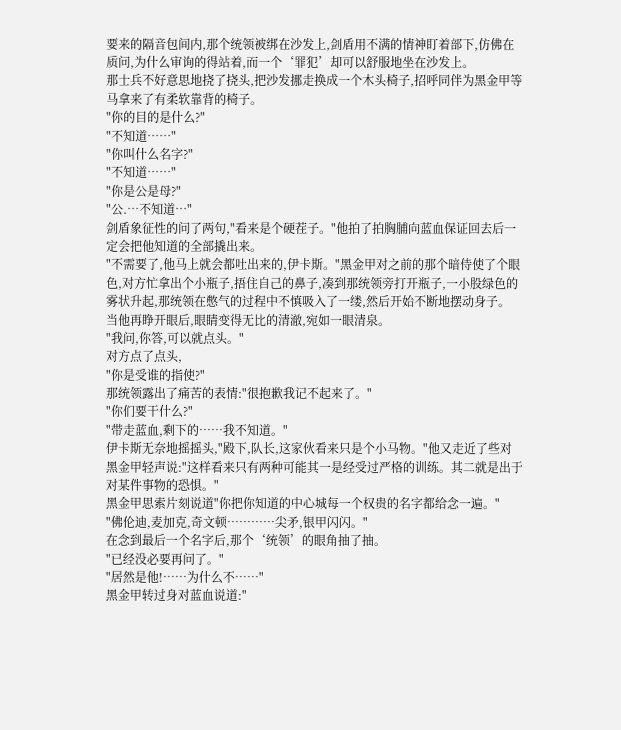要来的隔音包间内,那个统领被绑在沙发上,剑盾用不满的情神盯着部下,仿佛在质问,为什么审询的得站着,而一个‘罪犯’却可以舒服地坐在沙发上。
那士兵不好意思地挠了挠头,把沙发挪走换成一个木头椅子,招呼同伴为黑金甲等马拿来了有柔软靠背的椅子。
"你的目的是什么?"
"不知道……"
"你叫什么名字?"
"不知道……"
"你是公是母?"
"公.…不知道…"
剑盾象征性的问了两句,"看来是个硬茬子。"他拍了拍胸脯向蓝血保证回去后一定会把他知道的全部撬出来。
"不需要了,他马上就会都吐出来的,伊卡斯。"黑金甲对之前的那个暗侍使了个眼色,对方忙拿出个小瓶子,捂住自己的鼻子,凑到那统领旁打开瓶子,一小股绿色的雾状升起,那统领在憋气的过程中不慎吸入了一缕,然后开始不断地摆动身子。
当他再睁开眼后,眼睛变得无比的清澈,宛如一眼清泉。
"我问,你答,可以就点头。"
对方点了点头,
"你是受谁的指使?"
那统领露出了痛苦的表情:"很抱歉我记不起来了。"
"你们要干什么?"
"带走蓝血,剩下的……我不知道。"
伊卡斯无奈地摇摇头,"殿下,队长,这家伙看来只是个小马物。"他又走近了些对黑金甲轻声说:"这样看来只有两种可能其一是经受过严格的训练。其二就是出于对某件事物的恐惧。"
黑金甲思索片刻说道"你把你知道的中心城每一个权贵的名字都给念一遍。"
"佛伦迪,麦加克,奇文顿…………尖矛,银甲闪闪。"
在念到最后一个名字后,那个‘统领’的眼角抽了抽。
"已经没必要再问了。"
"居然是他!……为什么不……"
黑金甲转过身对蓝血说道:"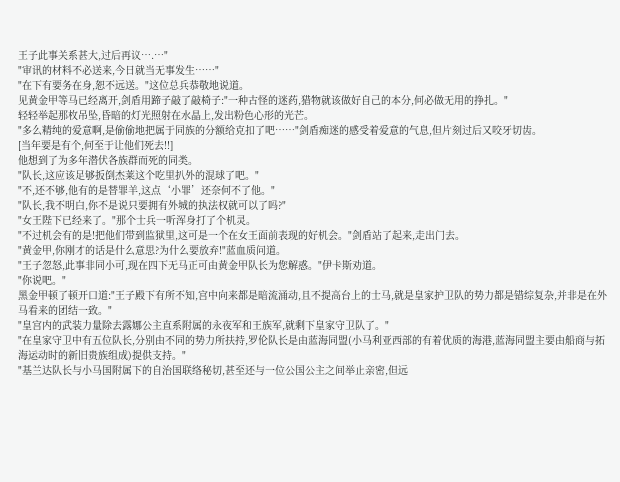王子此事关系甚大,过后再议….…"
"审讯的材料不必送来,今日就当无事发生……"
"在下有要务在身,恕不远送。"这位总兵恭敬地说道。
见黄金甲等马已经离开,剑盾用蹄子敲了敲椅子:"一种古怪的迷药,猎物就该做好自己的本分,何必做无用的挣扎。"
轻轻举起那枚吊坠,昏暗的灯光照射在水晶上,发出粉色心形的光芒。
"多么精纯的爱意啊,是偷偷地把属于同族的分额给克扣了吧……"剑盾痴迷的感受着爱意的气息,但片刻过后又咬牙切齿。
[当年要是有个,何至于让他们死去!!]
他想到了为多年潜伏各族群而死的同类。
"队长,这应该足够扳倒杰莱这个吃里扒外的混球了吧。"
"不,还不够,他有的是替罪羊,这点‘小罪’还奈何不了他。"
"队长,我不明白,你不是说只要拥有外城的执法权就可以了吗?"
"女王陛下已经来了。"那个士兵一听浑身打了个机灵。
"不过机会有的是!把他们带到监狱里,这可是一个在女王面前表现的好机会。"剑盾站了起来,走出门去。
"黄金甲,你刚才的话是什么意思?为什么要放弃!"蓝血质问道。
"王子忽怒,此事非同小可,现在四下无马正可由黄金甲队长为您解惑。"伊卡斯劝道。
"你说吧。"
黑金甲顿了顿开口道:"王子殿下有所不知,宫中向来都是暗流涌动,且不提高台上的士马,就是皇家护卫队的势力都是错综复杂,并非是在外马看来的团结一致。"
"皇宫内的武装力量除去露娜公主直系附属的永夜军和王族军,就剩下皇家守卫队了。"
"在皇家守卫中有五位队长,分别由不同的势力所扶持,罗伦队长是由蓝海同盟(小马利亚西部的有着优质的海港,蓝海同盟主要由船商与拓海运动时的新旧贵族组成)提供支持。"
"基兰达队长与小马国附属下的自治国联络秘切,甚至还与一位公国公主之间举止亲密,但远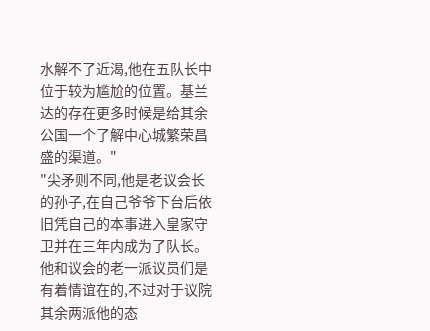水解不了近渴,他在五队长中位于较为尴尬的位置。基兰达的存在更多时候是给其余公国一个了解中心城繁荣昌盛的渠道。"
"尖矛则不同,他是老议会长的孙子,在自己爷爷下台后依旧凭自己的本事进入皇家守卫并在三年内成为了队长。他和议会的老一派议员们是有着情谊在的,不过对于议院其余两派他的态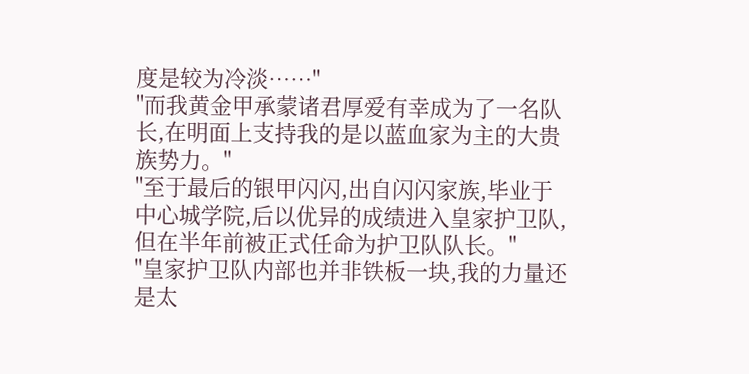度是较为冷淡……"
"而我黄金甲承蒙诸君厚爱有幸成为了一名队长,在明面上支持我的是以蓝血家为主的大贵族势力。"
"至于最后的银甲闪闪,出自闪闪家族,毕业于中心城学院,后以优异的成绩进入皇家护卫队,但在半年前被正式任命为护卫队队长。"
"皇家护卫队内部也并非铁板一块,我的力量还是太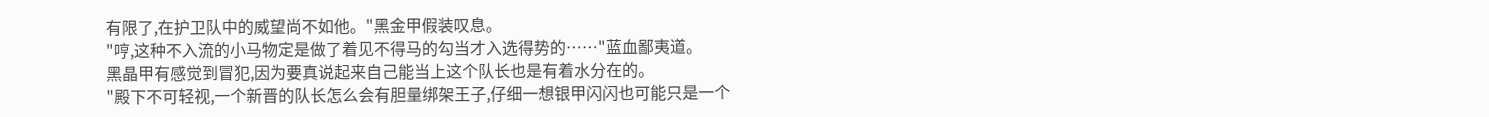有限了,在护卫队中的威望尚不如他。"黑金甲假装叹息。
"哼,这种不入流的小马物定是做了着见不得马的勾当才入选得势的……"蓝血鄙夷道。
黑晶甲有感觉到冒犯,因为要真说起来自己能当上这个队长也是有着水分在的。
"殿下不可轻视,一个新晋的队长怎么会有胆量绑架王子,仔细一想银甲闪闪也可能只是一个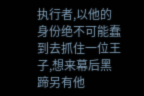执行者,以他的身份绝不可能蠢到去抓住一位王子,想来幕后黑蹄另有他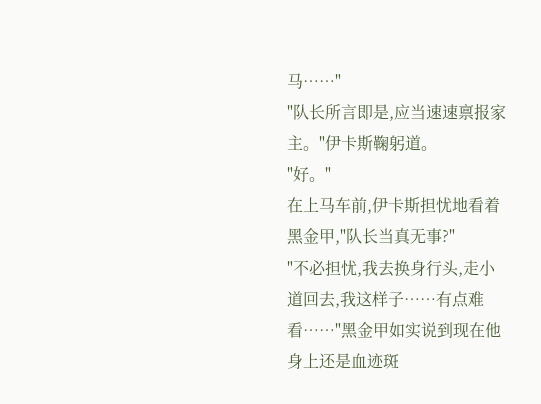马……"
"队长所言即是,应当速速禀报家主。"伊卡斯鞠躬道。
"好。"
在上马车前,伊卡斯担忧地看着黑金甲,"队长当真无事?"
"不必担忧,我去换身行头,走小道回去,我这样子……有点难看……"黑金甲如实说到现在他身上还是血迹斑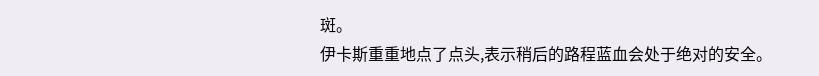斑。
伊卡斯重重地点了点头,表示稍后的路程蓝血会处于绝对的安全。